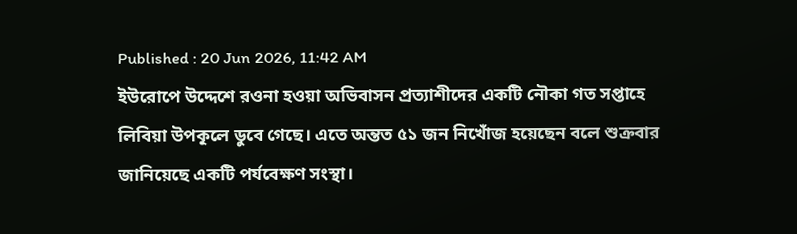Published : 20 Jun 2026, 11:42 AM
ইউরোপে উদ্দেশে রওনা হওয়া অভিবাসন প্রত্যাশীদের একটি নৌকা গত সপ্তাহে লিবিয়া উপকূলে ডুবে গেছে। এতে অন্তত ৫১ জন নিখোঁজ হয়েছেন বলে শুক্রবার জানিয়েছে একটি পর্যবেক্ষণ সংস্থা।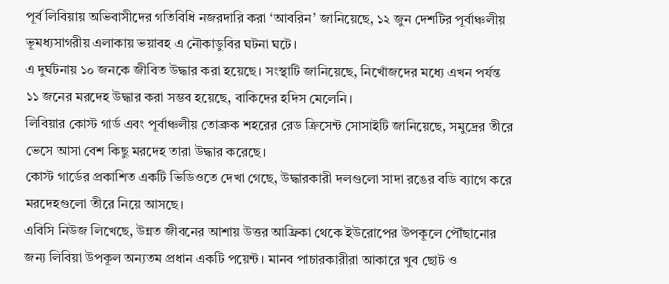পূর্ব লিবিয়ায় অভিবাসীদের গতিবিধি নজরদারি করা ‘আবরিন’ জানিয়েছে, ১২ জুন দেশটির পূর্বাঞ্চলীয় ভূমধ্যসাগরীয় এলাকায় ভয়াবহ এ নৌকাডুবির ঘটনা ঘটে।
এ দুর্ঘটনায় ১০ জনকে জীবিত উদ্ধার করা হয়েছে। সংস্থাটি জানিয়েছে, নিখোঁজদের মধ্যে এখন পর্যন্ত ১১ জনের মরদেহ উদ্ধার করা সম্ভব হয়েছে, বাকিদের হদিস মেলেনি।
লিবিয়ার কোস্ট গার্ড এবং পূর্বাঞ্চলীয় তোব্রুক শহরের রেড ক্রিসেন্ট সোসাইটি জানিয়েছে, সমুদ্রের তীরে ভেসে আসা বেশ কিছু মরদেহ তারা উদ্ধার করেছে।
কোস্ট গার্ডের প্রকাশিত একটি ভিডিওতে দেখা গেছে, উদ্ধারকারী দলগুলো সাদা রঙের বডি ব্যাগে করে মরদেহগুলো তীরে নিয়ে আসছে।
এবিসি নিউজ লিখেছে, উন্নত জীবনের আশায় উত্তর আফ্রিকা থেকে ইউরোপের উপকূলে পৌঁছানোর জন্য লিবিয়া উপকূল অন্যতম প্রধান একটি পয়েন্ট। মানব পাচারকারীরা আকারে খুব ছোট ও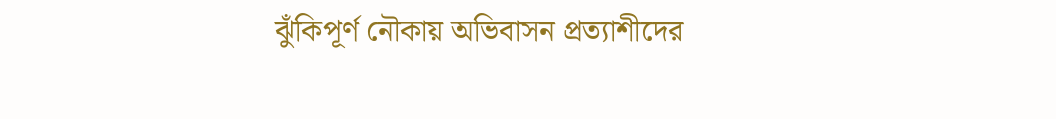ঝুঁকিপূর্ণ নৌকায় অভিবাসন প্রত্যাশীদের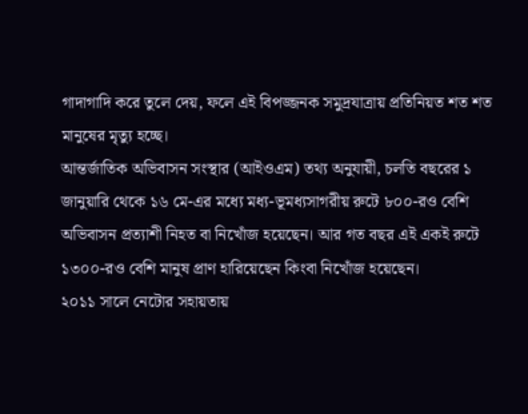গাদাগাদি করে তুলে দেয়, ফলে এই বিপজ্জনক সমুদ্রযাত্রায় প্রতিনিয়ত শত শত মানুষের মৃত্যু হচ্ছে।
আন্তর্জাতিক অভিবাসন সংস্থার (আইওএম) তথ্য অনুযায়ী, চলতি বছরের ১ জানুয়ারি থেকে ১৬ মে-এর মধ্যে মধ্য-ভূমধ্যসাগরীয় রুটে ৮০০-রও বেশি অভিবাসন প্রত্যাশী নিহত বা নিখোঁজ হয়েছেন। আর গত বছর এই একই রুটে ১৩০০-রও বেশি মানুষ প্রাণ হারিয়েছেন কিংবা নিখোঁজ হয়েছেন।
২০১১ সালে নেটোর সহায়তায়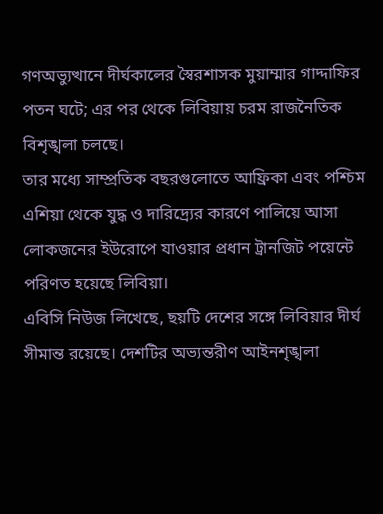গণঅভ্যুত্থানে দীর্ঘকালের স্বৈরশাসক মুয়াম্মার গাদ্দাফির পতন ঘটে; এর পর থেকে লিবিয়ায় চরম রাজনৈতিক বিশৃঙ্খলা চলছে।
তার মধ্যে সাম্প্রতিক বছরগুলোতে আফ্রিকা এবং পশ্চিম এশিয়া থেকে যুদ্ধ ও দারিদ্র্যের কারণে পালিয়ে আসা লোকজনের ইউরোপে যাওয়ার প্রধান ট্রানজিট পয়েন্টে পরিণত হয়েছে লিবিয়া।
এবিসি নিউজ লিখেছে, ছয়টি দেশের সঙ্গে লিবিয়ার দীর্ঘ সীমান্ত রয়েছে। দেশটির অভ্যন্তরীণ আইনশৃঙ্খলা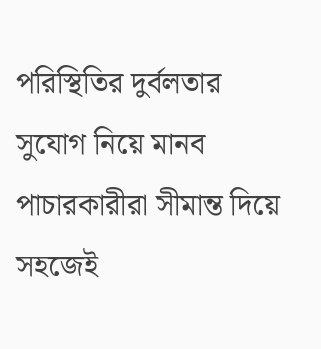পরিস্থিতির দুর্বলতার সুযোগ নিয়ে মানব পাচারকারীরা সীমান্ত দিয়ে সহজেই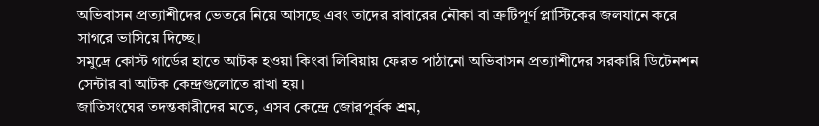অভিবাসন প্রত্যাশীদের ভেতরে নিয়ে আসছে এবং তাদের রাবারের নৌকা বা ত্রুটিপূর্ণ প্লাস্টিকের জলযানে করে সাগরে ভাসিয়ে দিচ্ছে।
সমুদ্রে কোস্ট গার্ডের হাতে আটক হওয়া কিংবা লিবিয়ায় ফেরত পাঠানো অভিবাসন প্রত্যাশীদের সরকারি ডিটেনশন সেন্টার বা আটক কেন্দ্রগুলোতে রাখা হয়।
জাতিসংঘের তদন্তকারীদের মতে, এসব কেন্দ্রে জোরপূর্বক শ্রম,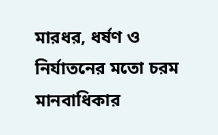মারধর, ধর্ষণ ও নির্যাতনের মতো চরম মানবাধিকার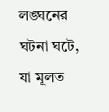লঙ্ঘনের ঘটনা ঘটে, যা মূলত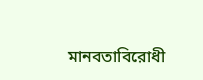মানবতাবিরোধী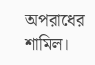অপরাধের শামিল।